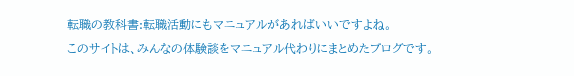転職の教科書:転職活動にもマニュアルがあればいいですよね。
このサイトは、みんなの体験談をマニュアル代わりにまとめたブログです。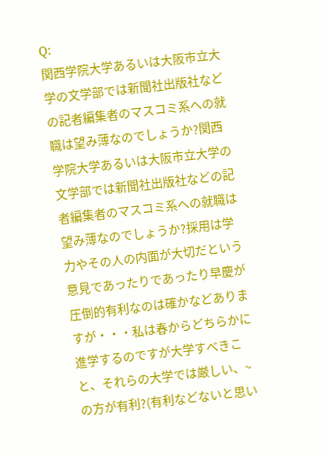Q:
関西学院大学あるいは大阪市立大学の文学部では新聞社出版社などの記者編集者のマスコミ系への就職は望み薄なのでしょうか?関西学院大学あるいは大阪市立大学の文学部では新聞社出版社などの記者編集者のマスコミ系への就職は望み薄なのでしょうか?採用は学力やその人の内面が大切だという意見であったりであったり早慶が圧倒的有利なのは確かなどありますが・・・私は春からどちらかに進学するのですが大学すべきこと、それらの大学では厳しい、~の方が有利?(有利などないと思い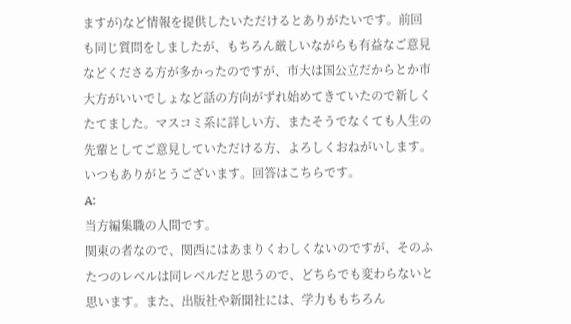ますが)など情報を提供したいただけるとありがたいです。前回も同じ質問をしましたが、もちろん厳しいながらも有益なご意見などくださる方が多かったのですが、市大は国公立だからとか市大方がいいでしょなど話の方向がずれ始めてきていたので新しくたてました。マスコミ系に詳しい方、またそうでなくても人生の先輩としてご意見していただける方、よろしくおねがいします。
いつもありがとうございます。回答はこちらです。
A:
当方編集職の人間です。
関東の者なので、関西にはあまりくわしくないのですが、そのふたつのレベルは同レベルだと思うので、どちらでも変わらないと思います。また、出版社や新聞社には、学力ももちろん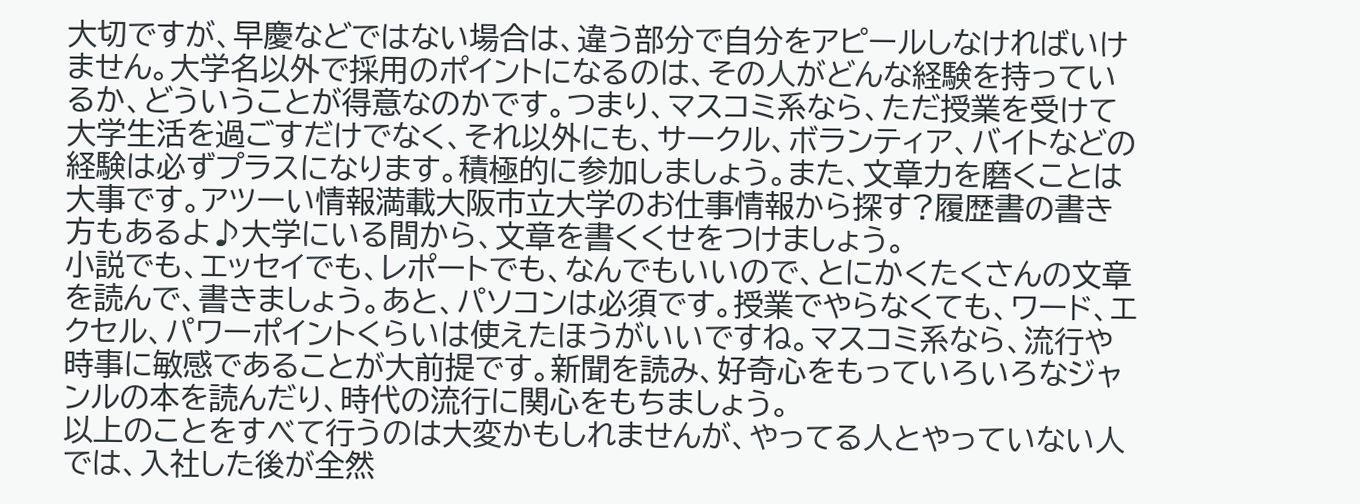大切ですが、早慶などではない場合は、違う部分で自分をアピールしなければいけません。大学名以外で採用のポイントになるのは、その人がどんな経験を持っているか、どういうことが得意なのかです。つまり、マスコミ系なら、ただ授業を受けて大学生活を過ごすだけでなく、それ以外にも、サークル、ボランティア、バイトなどの経験は必ずプラスになります。積極的に参加しましょう。また、文章力を磨くことは大事です。アツーい情報満載大阪市立大学のお仕事情報から探す?履歴書の書き方もあるよ♪大学にいる間から、文章を書くくせをつけましょう。
小説でも、エッセイでも、レポートでも、なんでもいいので、とにかくたくさんの文章を読んで、書きましょう。あと、パソコンは必須です。授業でやらなくても、ワード、エクセル、パワーポイントくらいは使えたほうがいいですね。マスコミ系なら、流行や時事に敏感であることが大前提です。新聞を読み、好奇心をもっていろいろなジャンルの本を読んだり、時代の流行に関心をもちましょう。
以上のことをすべて行うのは大変かもしれませんが、やってる人とやっていない人では、入社した後が全然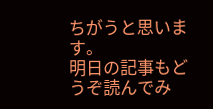ちがうと思います。
明日の記事もどうぞ読んでみ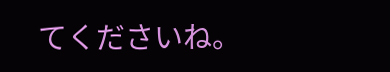てくださいね。